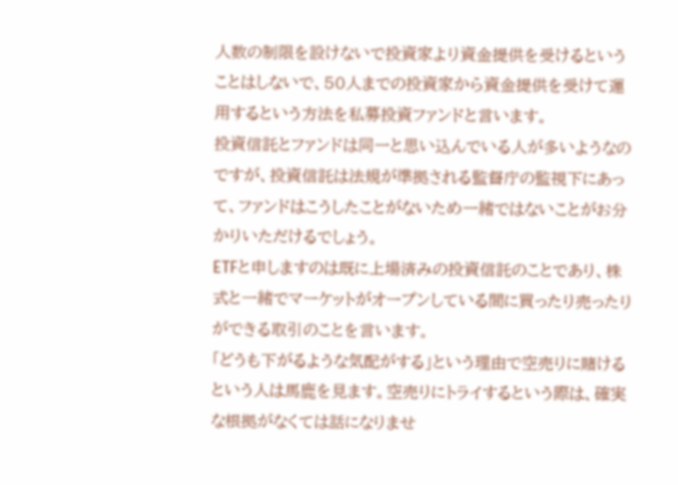人数の制限を設けないで投資家より資金提供を受けるということはしないで、50人までの投資家から資金提供を受けて運用するという方法を私募投資ファンドと言います。
投資信託とファンドは同一と思い込んでいる人が多いようなのですが、投資信託は法規が準拠される監督庁の監視下にあって、ファンドはこうしたことがないため一緒ではないことがお分かりいただけるでしょう。
ETFと申しますのは既に上場済みの投資信託のことであり、株式と一緒でマーケットがオープンしている間に買ったり売ったりができる取引のことを言います。
「どうも下がるような気配がする」という理由で空売りに賭けるという人は馬鹿を見ます。空売りにトライするという際は、確実な根拠がなくては話になりませ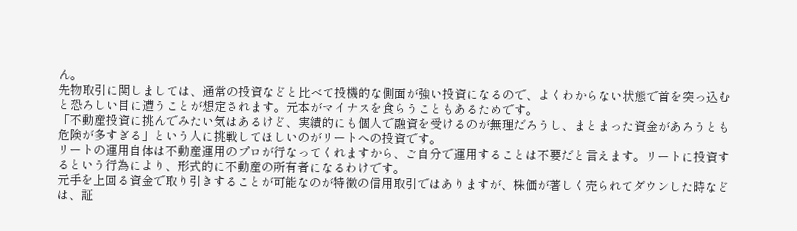ん。
先物取引に関しましては、通常の投資などと比べて投機的な側面が強い投資になるので、よくわからない状態で首を突っ込むと恐ろしい目に遭うことが想定されます。元本がマイナスを食らうこともあるためです。
「不動産投資に挑んでみたい気はあるけど、実績的にも個人で融資を受けるのが無理だろうし、まとまった資金があろうとも危険が多すぎる」という人に挑戦してほしいのがリートへの投資です。
リートの運用自体は不動産運用のプロが行なってくれますから、ご自分で運用することは不要だと言えます。リートに投資するという行為により、形式的に不動産の所有者になるわけです。
元手を上回る資金で取り引きすることが可能なのが特徴の信用取引ではありますが、株価が著しく売られてダウンした時などは、証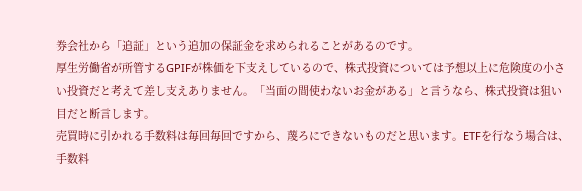券会社から「追証」という追加の保証金を求められることがあるのです。
厚生労働省が所管するGPIFが株価を下支えしているので、株式投資については予想以上に危険度の小さい投資だと考えて差し支えありません。「当面の間使わないお金がある」と言うなら、株式投資は狙い目だと断言します。
売買時に引かれる手数料は毎回毎回ですから、蔑ろにできないものだと思います。ETFを行なう場合は、手数料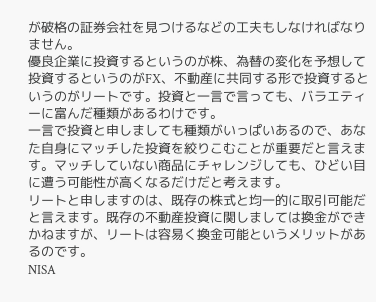が破格の証券会社を見つけるなどの工夫もしなければなりません。
優良企業に投資するというのが株、為替の変化を予想して投資するというのがFX、不動産に共同する形で投資するというのがリートです。投資と一言で言っても、バラエティーに富んだ種類があるわけです。
一言で投資と申しましても種類がいっぱいあるので、あなた自身にマッチした投資を絞りこむことが重要だと言えます。マッチしていない商品にチャレンジしても、ひどい目に遭う可能性が高くなるだけだと考えます。
リートと申しますのは、既存の株式と均一的に取引可能だと言えます。既存の不動産投資に関しましては換金ができかねますが、リートは容易く換金可能というメリットがあるのです。
NISA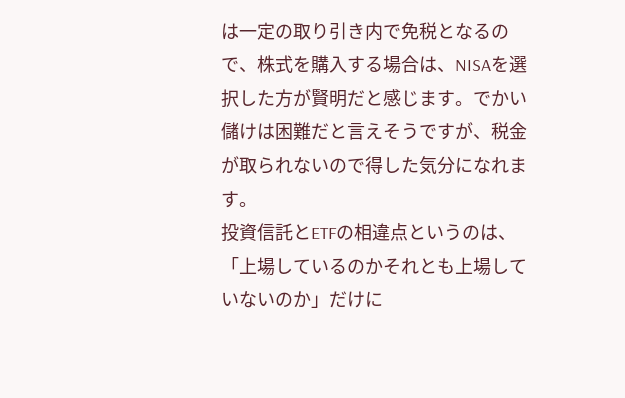は一定の取り引き内で免税となるので、株式を購入する場合は、NISAを選択した方が賢明だと感じます。でかい儲けは困難だと言えそうですが、税金が取られないので得した気分になれます。
投資信託とETFの相違点というのは、「上場しているのかそれとも上場していないのか」だけに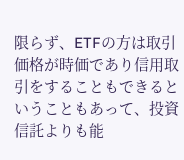限らず、ETFの方は取引価格が時価であり信用取引をすることもできるということもあって、投資信託よりも能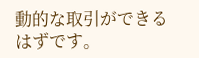動的な取引ができるはずです。